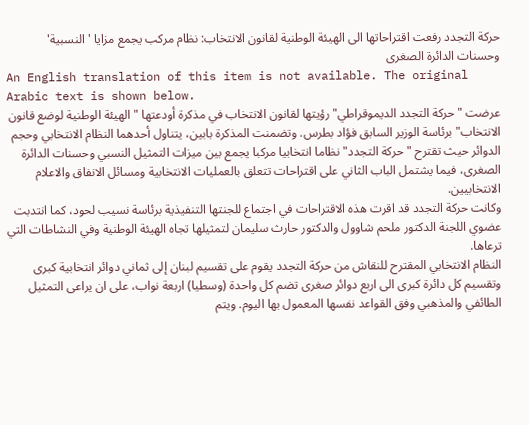حركة التجدد رفعت اقتراحاتها الى الهيئة الوطنية لقانون الانتخاب: نظام مركب يجمع مزايا 'النسبية' وحسنات الدائرة الصغرى
An English translation of this item is not available. The original Arabic text is shown below.
عرضت "حركة التجدد الديموقراطي" رؤيتها لقانون الانتخاب في مذكرة أودعتها "الهيئة الوطنية لوضع قانون الانتخاب" برئاسة الوزير السابق فؤاد بطرس. وتضمنت المذكرة بابين، يتناول أحدهما النظام الانتخابي وحجم الدوائر حيث تقترح "حركة التجدد" نظاما انتخابيا مركبا يجمع بين ميزات التمثيل النسبي وحسنات الدائرة الصغرى، فيما يشتمل الباب الثاني على اقتراحات تتعلق بالعمليات الانتخابية ومسائل الانفاق والاعلام الانتخابيين.
وكانت حركة التجدد قد اقرت هذه الاقتراحات في اجتماع للجنتها التنفيذية برئاسة نسيب لحود، كما انتدبت عضوي اللجنة الدكتور ملحم شاوول والدكتور حارث سليمان لتمثيلها تجاه الهيئة الوطنية وفي النشاطات التي ترعاها.
النظام الانتخابي المقترح للنقاش من حركة التجدد يقوم على تقسيم لبنان إلى ثماني دوائر انتخابية كبرى وتقسيم كل دائرة كبرى الى اربع دوائر صغرى تضم كل واحدة (وسطيا) اربعة نواب، على ان يراعى التمثيل الطائفي والمذهبي وفق القواعد نفسها المعمول بها اليوم. ويتم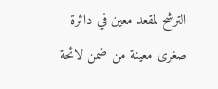الترشح لمقعد معين في دائرة صغرى معينة من ضمن لائحة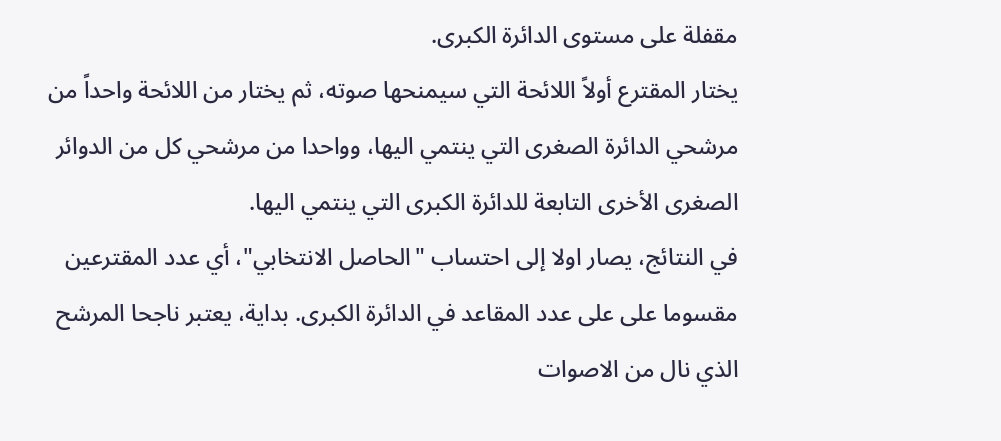مقفلة على مستوى الدائرة الكبرى.
يختار المقترع أولاً اللائحة التي سيمنحها صوته، ثم يختار من اللائحة واحداً من مرشحي الدائرة الصغرى التي ينتمي اليها، وواحدا من مرشحي كل من الدوائر الصغرى الأخرى التابعة للدائرة الكبرى التي ينتمي اليها.
في النتائج، يصار اولا إلى احتساب "الحاصل الانتخابي"، أي عدد المقترعين مقسوما على على عدد المقاعد في الدائرة الكبرى. بداية، يعتبر ناجحا المرشح الذي نال من الاصوات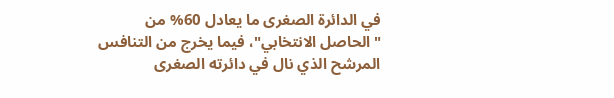في الدائرة الصغرى ما يعادل 60% من "الحاصل الانتخابي"، فيما يخرج من التنافس المرشح الذي نال في دائرته الصغرى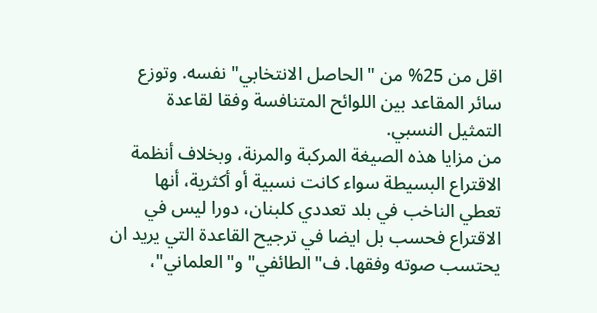اقل من 25% من "الحاصل الانتخابي" نفسه. وتوزع سائر المقاعد بين اللوائح المتنافسة وفقا لقاعدة التمثيل النسبي.
من مزايا هذه الصيغة المركبة والمرنة، وبخلاف أنظمة الاقتراع البسيطة سواء كانت نسبية أو أكثرية، أنها تعطي الناخب في بلد تعددي كلبنان، دورا ليس في الاقتراع فحسب بل ايضا في ترجيح القاعدة التي يريد ان يحتسب صوته وفقها. ف"الطائفي" و"العلماني"،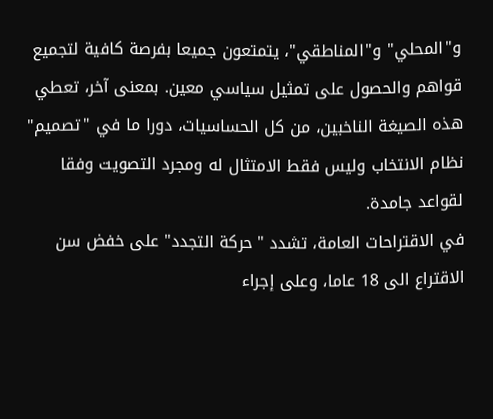و"المحلي" و"المناطقي"، يتمتعون جميعا بفرصة كافية لتجميع قواهم والحصول على تمثيل سياسي معين. بمعنى آخر، تعطي هذه الصيغة الناخبين، من كل الحساسيات، دورا ما في "تصميم" نظام الانتخاب وليس فقط الامتثال له ومجرد التصويت وفقا لقواعد جامدة.
في الاقتراحات العامة، تشدد "حركة التجدد" على خفض سن الاقتراع الى 18 عاما، وعلى إجراء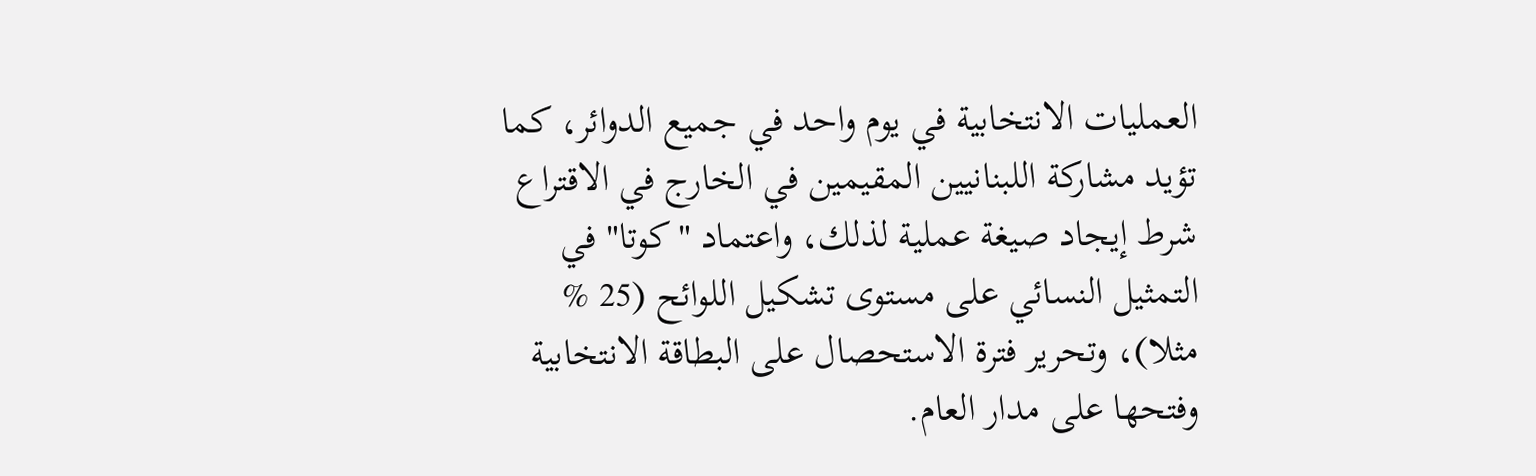العمليات الانتخابية في يوم واحد في جميع الدوائر، كما تؤيد مشاركة اللبنانيين المقيمين في الخارج في الاقتراع شرط إيجاد صيغة عملية لذلك، واعتماد "كوتا" في التمثيل النسائي على مستوى تشكيل اللوائح (25 % مثلا)، وتحرير فترة الاستحصال على البطاقة الانتخابية وفتحها على مدار العام.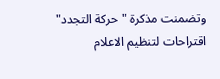وتضمنت مذكرة "حركة التجدد" اقتراحات لتنظيم الاعلام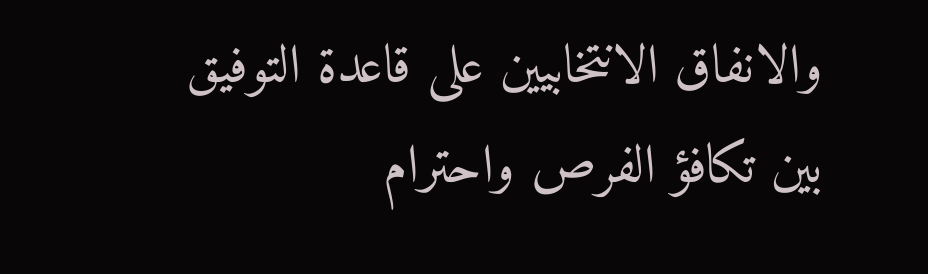والانفاق الانتخابيين على قاعدة التوفيق بين تكافؤ الفرص واحترام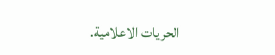الحريات الاعلامية.